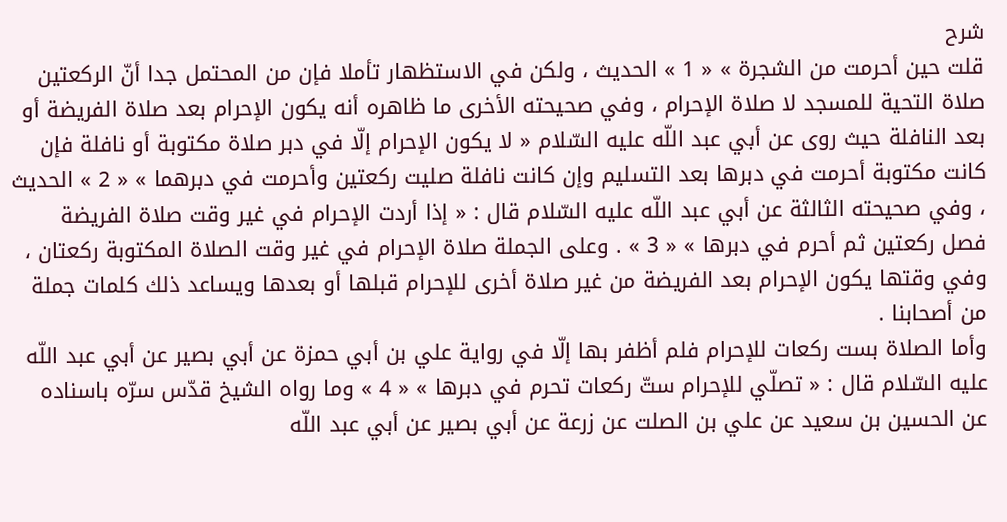شرح
قلت حين أحرمت من الشجرة » « 1 » الحديث ، ولكن في الاستظهار تأملا فإن من المحتمل جدا أنّ الركعتين صلاة التحية للمسجد لا صلاة الإحرام ، وفي صحيحته الأخرى ما ظاهره أنه يكون الإحرام بعد صلاة الفريضة أو بعد النافلة حيث روى عن أبي عبد اللّه عليه السّلام « لا يكون الإحرام إلّا في دبر صلاة مكتوبة أو نافلة فإن كانت مكتوبة أحرمت في دبرها بعد التسليم وإن كانت نافلة صليت ركعتين وأحرمت في دبرهما » « 2 » الحديث ، وفي صحيحته الثالثة عن أبي عبد اللّه عليه السّلام قال : « إذا أردت الإحرام في غير وقت صلاة الفريضة فصل ركعتين ثم أحرم في دبرها » « 3 » . وعلى الجملة صلاة الإحرام في غير وقت الصلاة المكتوبة ركعتان ، وفي وقتها يكون الإحرام بعد الفريضة من غير صلاة أخرى للإحرام قبلها أو بعدها ويساعد ذلك كلمات جملة من أصحابنا .
وأما الصلاة بست ركعات للإحرام فلم أظفر بها إلّا في رواية علي بن أبي حمزة عن أبي بصير عن أبي عبد اللّه عليه السّلام قال : « تصلّي للإحرام ستّ ركعات تحرم في دبرها » « 4 » وما رواه الشيخ قدّس سرّه باسناده عن الحسين بن سعيد عن علي بن الصلت عن زرعة عن أبي بصير عن أبي عبد اللّه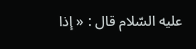عليه السّلام قال : « إذا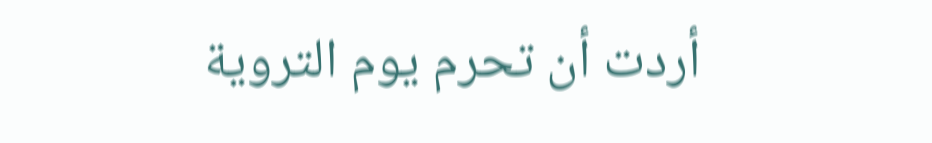أردت أن تحرم يوم التروية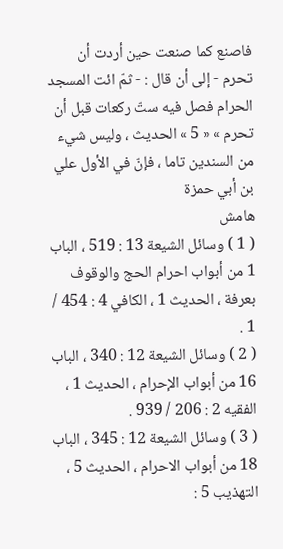فاصنع كما صنعت حين أردت أن تحرم - إلى أن قال : - ثمّ ائت المسجد الحرام فصل فيه ستّ ركعات قبل أن تحرم » « 5 » الحديث ، وليس شيء من السندين تاما ، فإنّ في الأول علي بن أبي حمزة
هامش
( 1 ) وسائل الشيعة 13 : 519 ، الباب 1 من أبواب احرام الحج والوقوف بعرفة ، الحديث 1 ، الكافي 4 : 454 / 1 .
( 2 ) وسائل الشيعة 12 : 340 ، الباب 16 من أبواب الإحرام ، الحديث 1 ، الفقيه 2 : 206 / 939 .
( 3 ) وسائل الشيعة 12 : 345 ، الباب 18 من أبواب الاحرام ، الحديث 5 ، التهذيب 5 :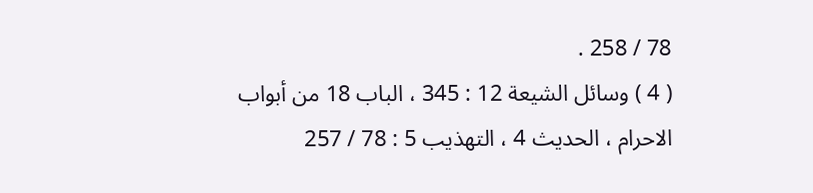78 / 258 .
( 4 ) وسائل الشيعة 12 : 345 ، الباب 18 من أبواب الاحرام ، الحديث 4 ، التهذيب 5 : 78 / 257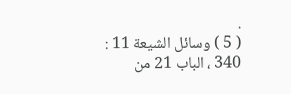.
( 5 ) وسائل الشيعة 11 : 340 ، الباب 21 من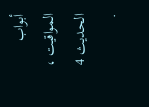أبواب المواقيت ، الحديث 4 .